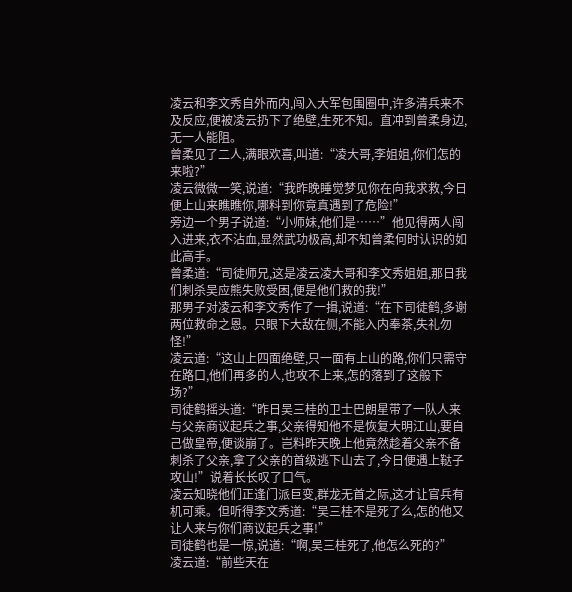凌云和李文秀自外而内,闯入大军包围圈中,许多清兵来不及反应,便被凌云扔下了绝壁,生死不知。直冲到曾柔身边,无一人能阻。
曾柔见了二人,满眼欢喜,叫道:“凌大哥,李姐姐,你们怎的来啦?”
凌云微微一笑,说道:“我昨晚睡觉梦见你在向我求救,今日便上山来瞧瞧你,哪料到你竟真遇到了危险!”
旁边一个男子说道:“小师妹,他们是……”他见得两人闯入进来,衣不沾血,显然武功极高,却不知曾柔何时认识的如此高手。
曾柔道:“司徒师兄,这是凌云凌大哥和李文秀姐姐,那日我们刺杀吴应熊失败受困,便是他们救的我!”
那男子对凌云和李文秀作了一揖,说道:“在下司徒鹤,多谢两位救命之恩。只眼下大敌在侧,不能入内奉茶,失礼勿怪!”
凌云道:“这山上四面绝壁,只一面有上山的路,你们只需守在路口,他们再多的人,也攻不上来,怎的落到了这般下场?”
司徒鹤摇头道:“昨日吴三桂的卫士巴朗星带了一队人来与父亲商议起兵之事,父亲得知他不是恢复大明江山,要自己做皇帝,便谈崩了。岂料昨天晚上他竟然趁着父亲不备刺杀了父亲,拿了父亲的首级逃下山去了,今日便遇上鞑子攻山!”说着长长叹了口气。
凌云知晓他们正逢门派巨变,群龙无首之际,这才让官兵有机可乘。但听得李文秀道:“吴三桂不是死了么,怎的他又让人来与你们商议起兵之事!”
司徒鹤也是一惊,说道:“啊,吴三桂死了,他怎么死的?”
凌云道:“前些天在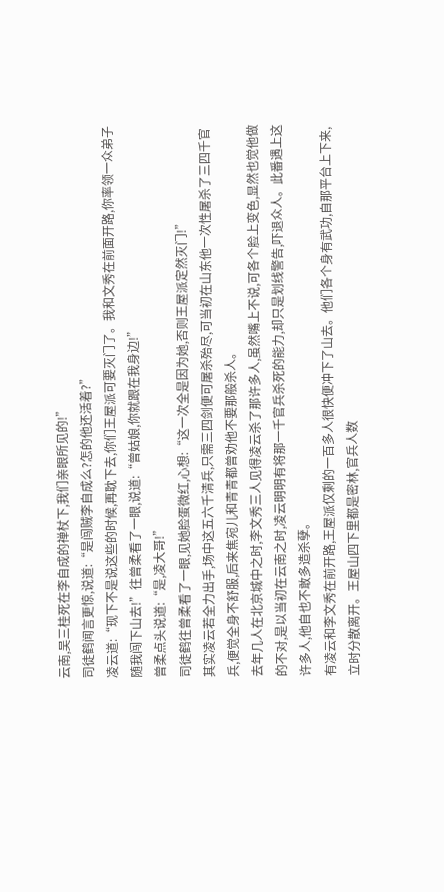云南,吴三桂死在李自成的禅杖下,我们亲眼所见的!”
司徒鹤闻言更惊,说道:“是闯贼李自成么?怎的他还活着?”
凌云道:“现下不是说这些的时候,再耽下去,你们王屋派可要灭门了。我和文秀在前面开路,你率领一众弟子随我闯下山去!”往曾柔看了一眼,说道:“曾姑娘,你就跟在我身边!”
曾柔点头说道:“是,凌大哥!”
司徒鹤往曾柔看了一眼,见她脸蛋微红,心想:“这一次全是因为她,否则王屋派定然灭门!”
其实凌云若全力出手,场中这五六千清兵,只需三四剑便可屠杀殆尽,可当初在山东他一次性屠杀了三四千官兵,便觉全身不舒服,后来焦宛儿和青青都曾劝他不要那般杀人。
去年几人在北京城中之时,李文秀三人见得凌云杀了那许多人,虽然嘴上不说,可各个脸上变色,显然也觉他做的不对,是以当初在云南之时,凌云明明有将那一千官兵杀死的能力,却只是划线警告,吓退众人。此番遇上这许多人,他自也不敢多造杀孽。
有凌云和李文秀在前开路,王屋派仅剩的一百多人很快便冲下了山去。他们各个身有武功,自那平台上下来,立时分散离开。王屋山四下里都是密林,官兵人数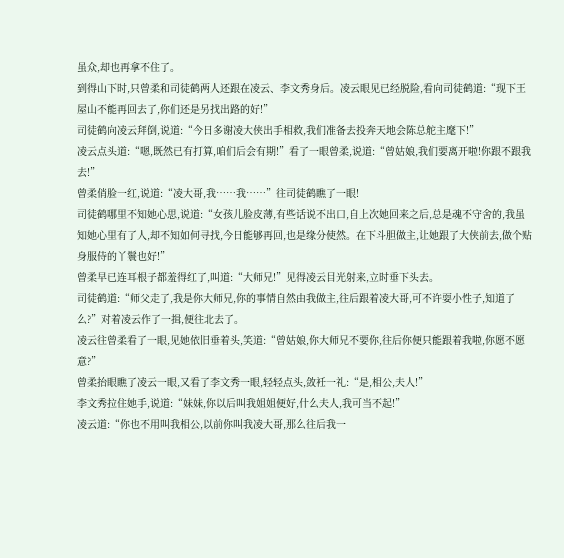虽众,却也再拿不住了。
到得山下时,只曾柔和司徒鹤两人还跟在凌云、李文秀身后。凌云眼见已经脱险,看向司徒鹤道:“现下王屋山不能再回去了,你们还是另找出路的好!”
司徒鹤向凌云拜倒,说道:“今日多谢凌大侠出手相救,我们准备去投奔天地会陈总舵主麾下!”
凌云点头道:“嗯,既然已有打算,咱们后会有期!”看了一眼曾柔,说道:“曾姑娘,我们要离开啦!你跟不跟我去!”
曾柔俏脸一红,说道:“凌大哥,我……我……”往司徒鹤瞧了一眼!
司徒鹤哪里不知她心思,说道:“女孩儿脸皮薄,有些话说不出口,自上次她回来之后,总是魂不守舍的,我虽知她心里有了人,却不知如何寻找,今日能够再回,也是缘分使然。在下斗胆做主,让她跟了大侠前去,做个贴身服侍的丫鬟也好!”
曾柔早已连耳根子都羞得红了,叫道:“大师兄!”见得凌云目光射来,立时垂下头去。
司徒鹤道:“师父走了,我是你大师兄,你的事情自然由我做主,往后跟着凌大哥,可不许耍小性子,知道了么?”对着凌云作了一揖,便往北去了。
凌云往曾柔看了一眼,见她依旧垂着头,笑道:“曾姑娘,你大师兄不要你,往后你便只能跟着我啦,你愿不愿意?”
曾柔抬眼瞧了凌云一眼,又看了李文秀一眼,轻轻点头,敛衽一礼:“是,相公,夫人!”
李文秀拉住她手,说道:“妹妹,你以后叫我姐姐便好,什么夫人,我可当不起!”
凌云道:“你也不用叫我相公,以前你叫我凌大哥,那么往后我一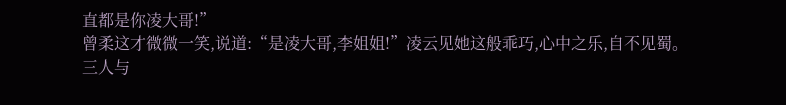直都是你凌大哥!”
曾柔这才微微一笑,说道:“是凌大哥,李姐姐!”凌云见她这般乖巧,心中之乐,自不见蜀。
三人与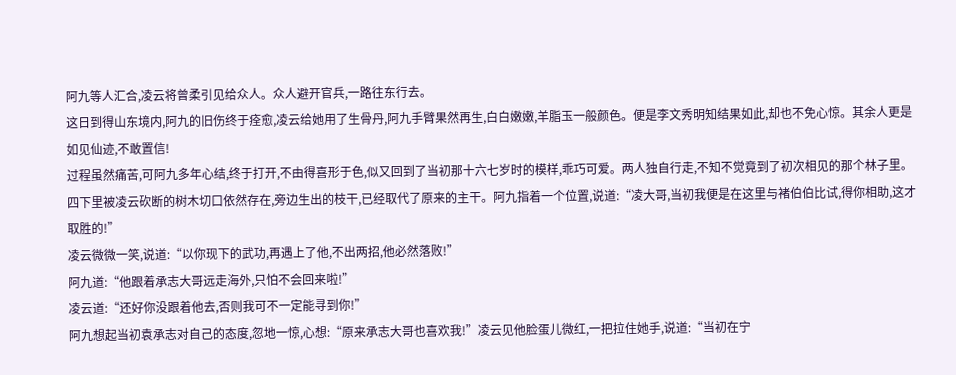阿九等人汇合,凌云将曾柔引见给众人。众人避开官兵,一路往东行去。
这日到得山东境内,阿九的旧伤终于痊愈,凌云给她用了生骨丹,阿九手臂果然再生,白白嫩嫩,羊脂玉一般颜色。便是李文秀明知结果如此,却也不免心惊。其余人更是如见仙迹,不敢置信!
过程虽然痛苦,可阿九多年心结,终于打开,不由得喜形于色,似又回到了当初那十六七岁时的模样,乖巧可爱。两人独自行走,不知不觉竟到了初次相见的那个林子里。
四下里被凌云砍断的树木切口依然存在,旁边生出的枝干,已经取代了原来的主干。阿九指着一个位置,说道:“凌大哥,当初我便是在这里与褚伯伯比试,得你相助,这才取胜的!”
凌云微微一笑,说道:“以你现下的武功,再遇上了他,不出两招,他必然落败!”
阿九道:“他跟着承志大哥远走海外,只怕不会回来啦!”
凌云道:“还好你没跟着他去,否则我可不一定能寻到你!”
阿九想起当初袁承志对自己的态度,忽地一惊,心想:“原来承志大哥也喜欢我!”凌云见他脸蛋儿微红,一把拉住她手,说道:“当初在宁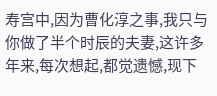寿宫中,因为曹化淳之事,我只与你做了半个时辰的夫妻,这许多年来,每次想起,都觉遗憾,现下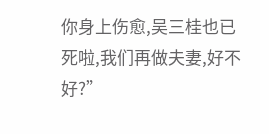你身上伤愈,吴三桂也已死啦,我们再做夫妻,好不好?”